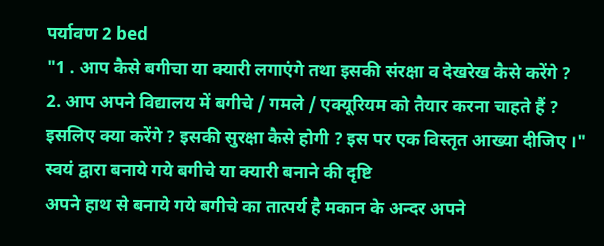पर्यावण 2 bed
"1 . आप कैसे बगीचा या क्यारी लगाएंगे तथा इसकी संरक्षा व देखरेख कैसे करेंगे ?
2. आप अपने विद्यालय में बगीचे / गमले / एक्यूरियम को तैयार करना चाहते हैं ? इसलिए क्या करेंगे ? इसकी सुरक्षा कैसे होगी ? इस पर एक विस्तृत आख्या दीजिए ।"
स्वयं द्वारा बनाये गये बगीचे या क्यारी बनाने की दृष्टि
अपने हाथ से बनाये गये बगीचे का तात्पर्य है मकान के अन्दर अपने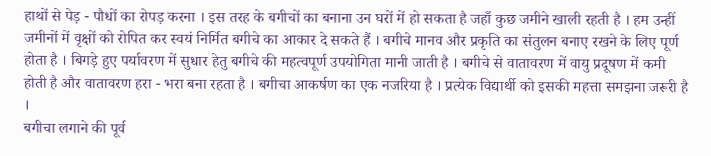हाथों से पेड़ - पौधों का रोपड़ करना । इस तरह के बगीचों का बनाना उन घरों में हो सकता है जहाँ कुछ जमीने खाली रहती है । हम उन्हीं जमीनों में वृक्षों को रोपित कर स्वयं निर्मित बगीचे का आकार दे सकते हैं । बगीचे मानव और प्रकृति का संतुलन बनाए रखने के लिए पूर्ण होता है । बिगड़े हुए पर्यावरण में सुधार हेतु बगीचे की महत्वपूर्ण उपयोगिता मानी जाती है । बगीचे से वातावरण में वायु प्रदूषण में कमी होती है और वातावरण हरा - भरा बना रहता है । बगीचा आकर्षण का एक नजरिया है । प्रत्येक विद्यार्थी को इसकी महत्ता समझना जरूरी है ।
बगीचा लगाने की पूर्व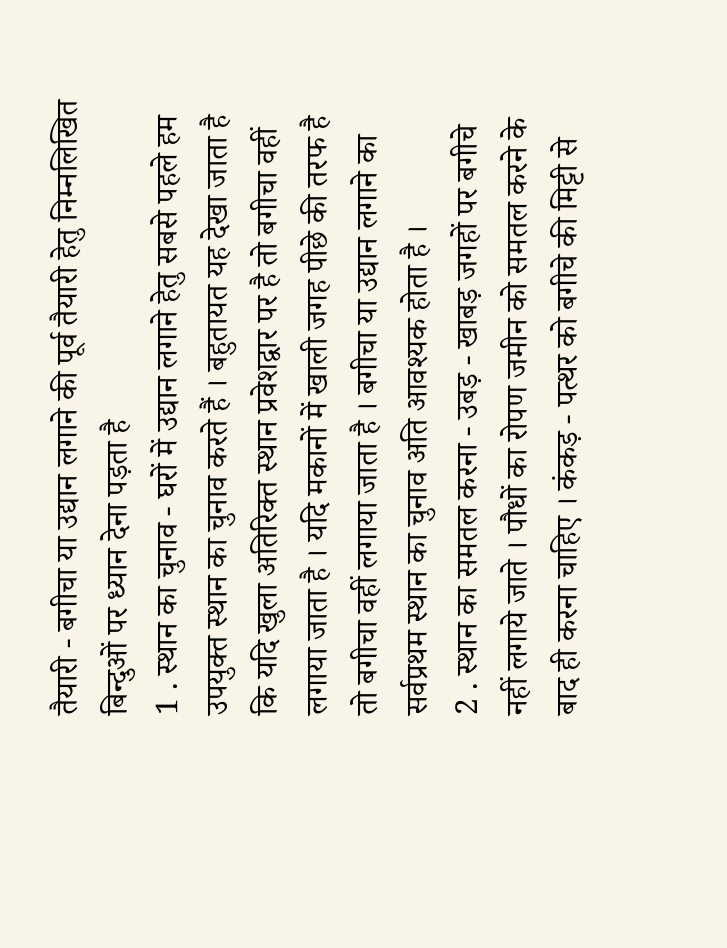तैयारी - बगीचा या उद्यान लगाने की पूर्व तैयारी हेतु निम्नलिखित बिन्दुओं पर ध्यान देना पड़ता है
1 . स्थान का चुनाव - घरों में उद्यान लगाने हेतु सबसे पहले हम उपयुक्त स्थान का चुनाव करते हैं । बहुतायत यह देखा जाता है कि यदि खुला अतिरिक्त स्थान प्रवेशद्वार पर है तो बगीचा वहीं लगाया जाता है । यदि मकानों में खाली जगह पीछे की तरफ है तो बगीचा वहीं लगाया जाता है । बगीचा या उद्यान लगाने का सर्वप्रथम स्थान का चुनाव अति आवश्यक होता है ।
2 . स्थान का समतल करना - उबड़ - खाबड़ जगहों पर बगीचे नहीं लगाये जाते । पौधों का रोपण जमीन को समतल करने के बाद ही करना चाहिए । कंकड़ - पत्थर को बगीचे की मिट्टी से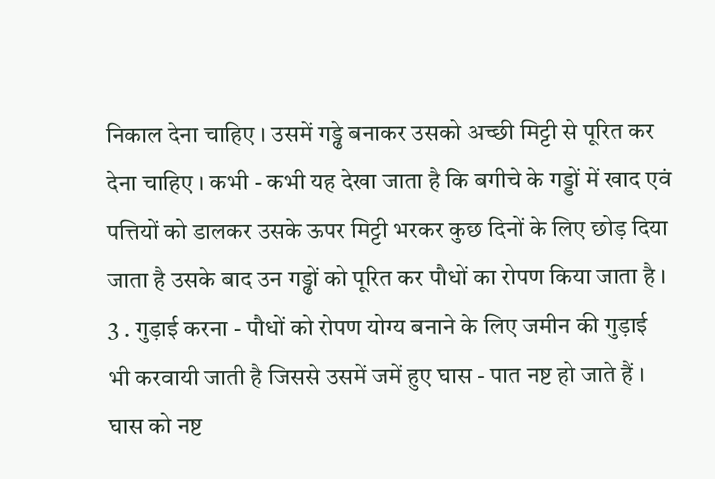निकाल देना चाहिए । उसमें गड्ढे बनाकर उसको अच्छी मिट्टी से पूरित कर देना चाहिए । कभी - कभी यह देखा जाता है कि बगीचे के गड्डों में खाद एवं पत्तियों को डालकर उसके ऊपर मिट्टी भरकर कुछ दिनों के लिए छोड़ दिया जाता है उसके बाद उन गड्ढों को पूरित कर पौधों का रोपण किया जाता है ।
3 . गुड़ाई करना - पौधों को रोपण योग्य बनाने के लिए जमीन की गुड़ाई भी करवायी जाती है जिससे उसमें जमें हुए घास - पात नष्ट हो जाते हैं । घास को नष्ट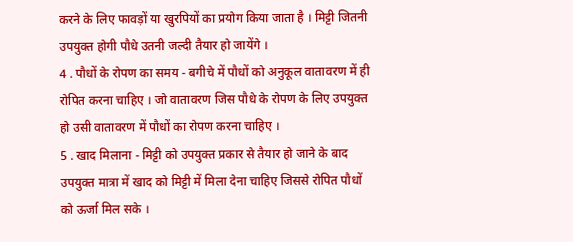करने के लिए फावड़ों या खुरपियों का प्रयोग किया जाता है । मिट्टी जितनी उपयुक्त होगी पौधे उतनी जल्दी तैयार हो जायेंगे ।
4 . पौधों के रोपण का समय - बगीचे में पौधों को अनुकूल वातावरण में ही रोपित करना चाहिए । जो वातावरण जिस पौधे के रोपण के लिए उपयुक्त हो उसी वातावरण में पौधों का रोपण करना चाहिए ।
5 . खाद मिलाना - मिट्टी को उपयुक्त प्रकार से तैयार हो जाने के बाद उपयुक्त मात्रा में खाद को मिट्टी में मिला देना चाहिए जिससे रोपित पौधों को ऊर्जा मिल सके ।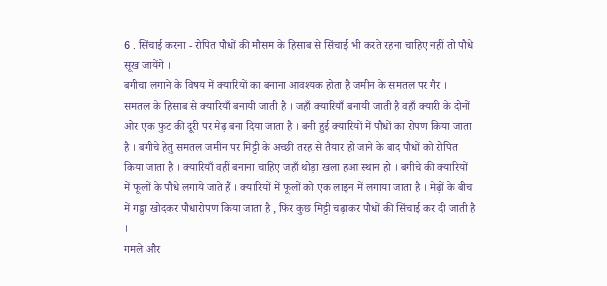6 . सिंचाई करना - रोपित पौधों की मौसम के हिसाब से सिंचाई भी करते रहना चाहिए नहीं तो पौधे सूख जायेंगे ।
बगीचा लगाने के विषय में क्यारियों का बनाना आवश्यक होता है जमीन के समतल पर गैर । समतल के हिसाब से क्यारियाँ बनायी जाती है । जहाँ क्यारियाँ बनायी जाती है वहाँ क्यारी के दोनों ओर एक फुट की दूरी पर मेढ़ बना दिया जाता है । बनी हुई क्यारियों में पौधों का रोपण किया जाता है । बगीचे हेतु समतल जमीन पर मिट्टी के अच्छी तरह से तैयार हो जाने के बाद पौधों को रोपित किया जाता है । क्यारियाँ वहीं बनाना चाहिए जहाँ थोड़ा खला हआ स्थान हो । बगीचे की क्यारियों में फूलों के पौधे लगाये जाते हैं । क्यारियों में फूलों को एक लाइन में लगाया जाता है । मेढ़ों के बीच में गड्डा खोदकर पौधारोपण किया जाता है , फिर कुछ मिट्टी चढ़ाकर पौधों की सिंचाई कर दी जाती है ।
गमले और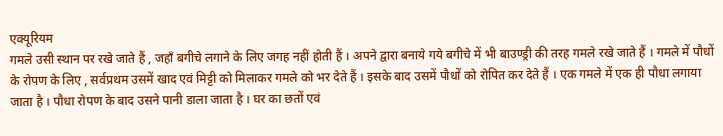एक्यूरियम
गमले उसी स्थान पर रखे जाते हैं , जहाँ बगीचे लगाने के लिए जगह नहीं होती हैं । अपने द्वारा बनाये गये बगीचे में भी बाउण्ड्री की तरह गमले रखे जाते हैं । गमले में पौधों के रोपण के लिए , सर्वप्रथम उसमें खाद एवं मिट्टी को मिलाकर गमले को भर देते हैं । इसके बाद उसमें पौधों को रोपित कर देते हैं । एक गमले में एक ही पौधा लगाया जाता है । पौधा रोपण के बाद उसने पानी डाला जाता है । घर का छतों एवं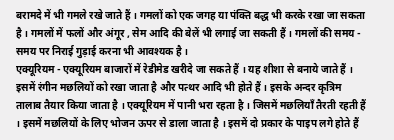बरामदे में भी गमले रखे जाते हैं । गमलों को एक जगह या पंक्ति बद्ध भी करके रखा जा सकता है । गमलों में फलों और अंगूर , सेम आदि की बेलें भी लगाई जा सकती हैं । गमलों की समय - समय पर निराई गुड़ाई करना भी आवश्यक है ।
एक्यूरियम - एक्यूरियम बाजारों में रेडीमेड खरीदे जा सकते हैं । यह शीशा से बनाये जाते हैं । इसमें रंगीन मछलियों को रखा जाता है और पत्थर आदि भी होते हैं । इसके अन्दर कृत्रिम तालाब तैयार किया जाता है । एक्यूरियम में पानी भरा रहता है । जिसमें मछलियाँ तैरती रहती हैं । इसमें मछलियों के लिए भोजन ऊपर से डाला जाता है । इसमें दो प्रकार के पाइप लगे होते हैं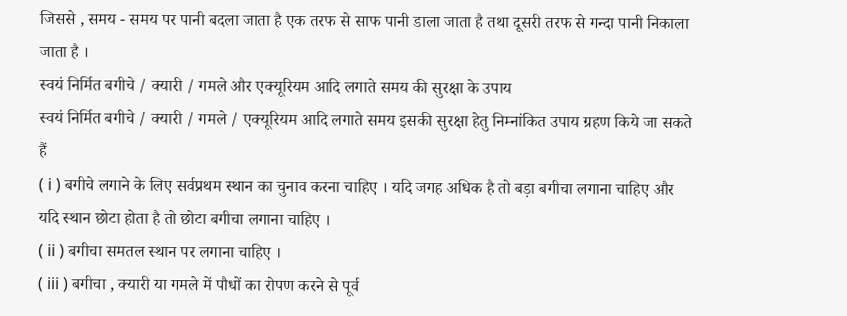जिससे , समय - समय पर पानी बदला जाता है एक तरफ से साफ पानी डाला जाता है तथा दूसरी तरफ से गन्दा पानी निकाला जाता है ।
स्वयं निर्मित बगीचे / क्यारी / गमले और एक्यूरियम आदि लगाते समय की सुरक्षा के उपाय
स्वयं निर्मित बगीचे / क्यारी / गमले / एक्यूरियम आदि लगाते समय इसकी सुरक्षा हेतु निम्नांकित उपाय ग्रहण किये जा सकते हैं
( i ) बगीचे लगाने के लिए सर्वप्रथम स्थान का चुनाव करना चाहिए । यदि जगह अधिक है तो बड़ा बगीचा लगाना चाहिए और यदि स्थान छोटा होता है तो छोटा बगीचा लगाना चाहिए ।
( ii ) बगीचा समतल स्थान पर लगाना चाहिए ।
( iii ) बगीचा , क्यारी या गमले में पौधों का रोपण करने से पूर्व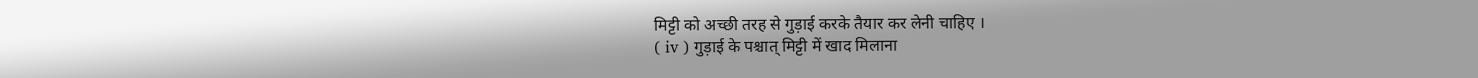मिट्टी को अच्छी तरह से गुड़ाई करके तैयार कर लेनी चाहिए ।
( iv ) गुड़ाई के पश्चात् मिट्टी में खाद मिलाना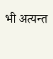भी अत्यन्त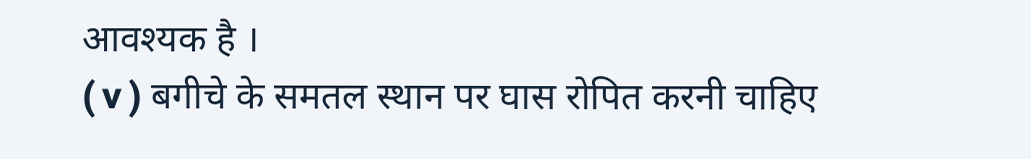आवश्यक है ।
( v ) बगीचे के समतल स्थान पर घास रोपित करनी चाहिए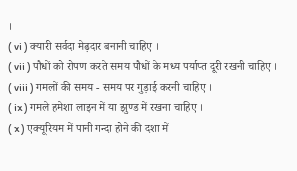।
( vi ) क्यारी सर्वदा मेढ़दार बनानी चाहिए ।
( vii ) पौधों को रोपण करते समय पौधों के मध्य पर्याप्त दूरी रखनी चाहिए ।
( viii ) गमलों की समय - समय पर गुड़ाई करनी चाहिए ।
( ix ) गमले हमेशा लाइन में या झुण्ड में रखना चाहिए ।
( x ) एक्यूरियम में पानी गन्दा होने की दशा में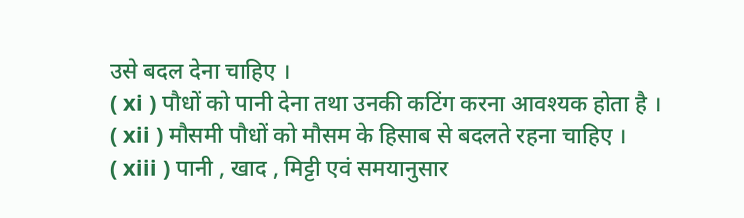उसे बदल देना चाहिए ।
( xi ) पौधों को पानी देना तथा उनकी कटिंग करना आवश्यक होता है ।
( xii ) मौसमी पौधों को मौसम के हिसाब से बदलते रहना चाहिए ।
( xiii ) पानी , खाद , मिट्टी एवं समयानुसार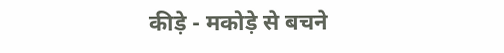कीड़े - मकोड़े से बचने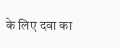के लिए दवा का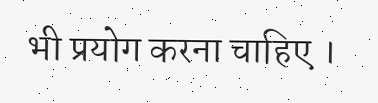भी प्रयोग करना चाहिए ।